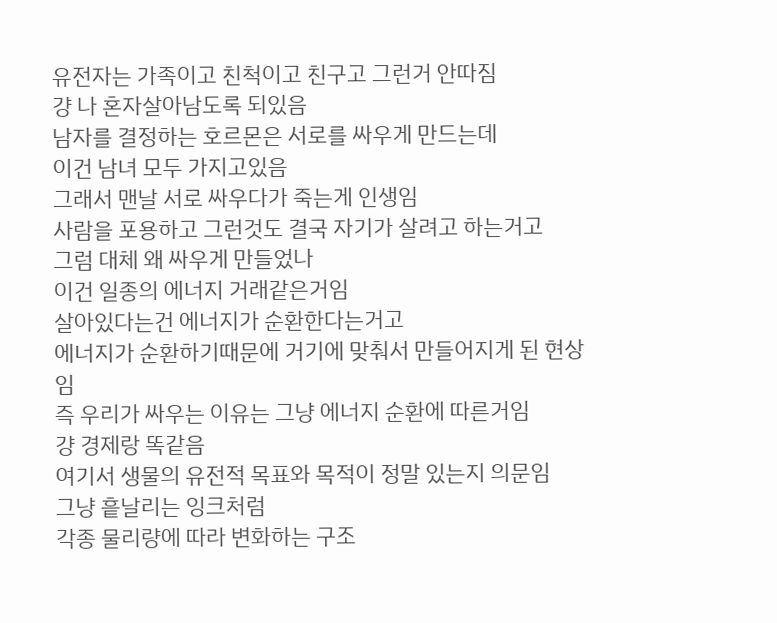유전자는 가족이고 친척이고 친구고 그런거 안따짐
걍 나 혼자살아남도록 되있음
남자를 결정하는 호르몬은 서로를 싸우게 만드는데
이건 남녀 모두 가지고있음
그래서 맨날 서로 싸우다가 죽는게 인생임
사람을 포용하고 그런것도 결국 자기가 살려고 하는거고
그럼 대체 왜 싸우게 만들었나
이건 일종의 에너지 거래같은거임
살아있다는건 에너지가 순환한다는거고
에너지가 순환하기때문에 거기에 맞춰서 만들어지게 된 현상임
즉 우리가 싸우는 이유는 그냥 에너지 순환에 따른거임
걍 경제랑 똑같음
여기서 생물의 유전적 목표와 목적이 정말 있는지 의문임
그냥 흩날리는 잉크처럼
각종 물리량에 따라 변화하는 구조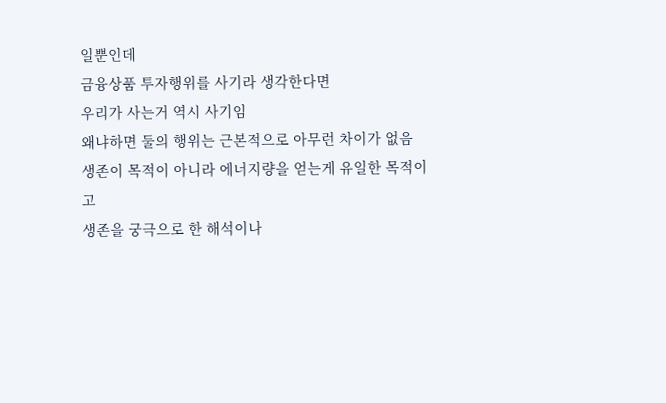일뿐인데
금융상품 투자행위를 사기라 생각한다면
우리가 사는거 역시 사기임
왜냐하면 둘의 행위는 근본적으로 아무런 차이가 없음
생존이 목적이 아니라 에너지량을 얻는게 유일한 목적이고
생존을 궁극으로 한 해석이나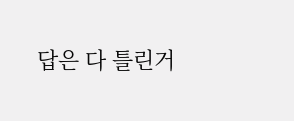답은 다 틀린거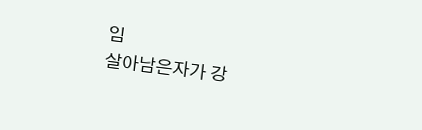임
살아남은자가 강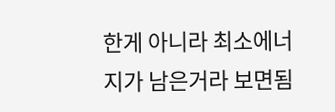한게 아니라 최소에너지가 남은거라 보면됨